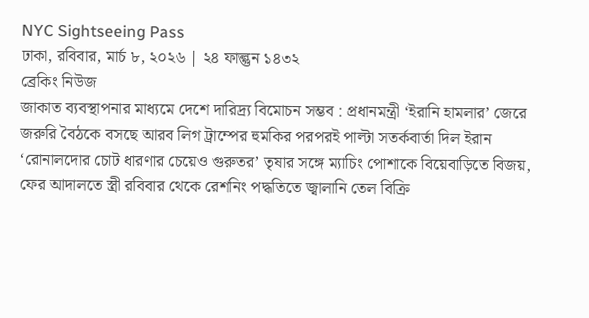NYC Sightseeing Pass
ঢাকা, রবিবার, মার্চ ৮, ২০২৬ | ২৪ ফাল্গুন ১৪৩২
ব্রেকিং নিউজ
জাকাত ব্যবস্থাপনার মাধ্যমে দেশে দারিদ্র্য বিমোচন সম্ভব : প্রধানমন্ত্রী ‘ইরানি হামলার’ জেরে জরুরি বৈঠকে বসছে আরব লিগ ট্রাম্পের হুমকির পরপরই পাল্টা সতর্কবার্তা দিল ইরান ‘রোনালদোর চোট ধারণার চেয়েও গুরুতর’ তৃষার সঙ্গে ম্যাচিং পোশাকে বিয়েবাড়িতে বিজয়, ফের আদালতে স্ত্রী রবিবার থেকে রেশনিং পদ্ধতিতে জ্বালানি তেল বিক্রি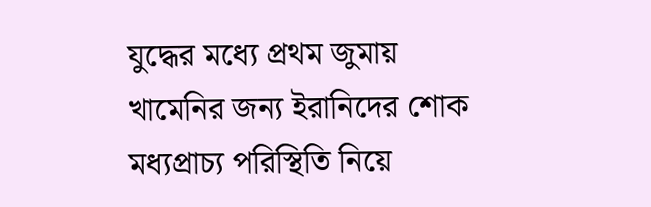যুদ্ধের মধ্যে প্রথম জুমায় খামেনির জন্য ইরানিদের শোক মধ্যপ্রাচ্য পরিস্থিতি নিয়ে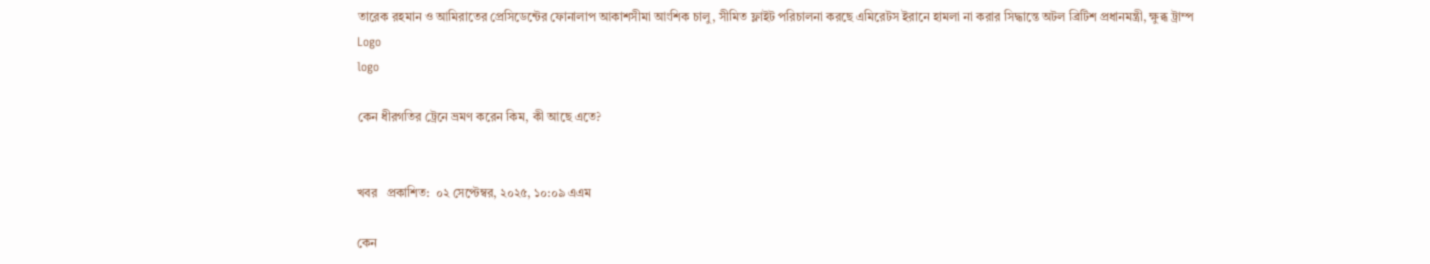তারেক রহমান ও আমিরাতের প্রেসিডেন্টের ফোনালাপ আকাশসীমা আংশিক চালু, সীমিত ফ্লাইট পরিচালনা করছে এমিরেটস ইরানে হামলা না করার সিদ্ধান্তে অটল ব্রিটিশ প্রধানমন্ত্রী, ক্ষুব্ধ ট্রাম্প
Logo
logo

কেন ধীরগতির ট্রেনে ভ্রমণ করেন কিম, কী আছে এতে?


খবর   প্রকাশিত:  ০২ সেপ্টেম্বর, ২০২৫, ১০:০৯ এএম

কেন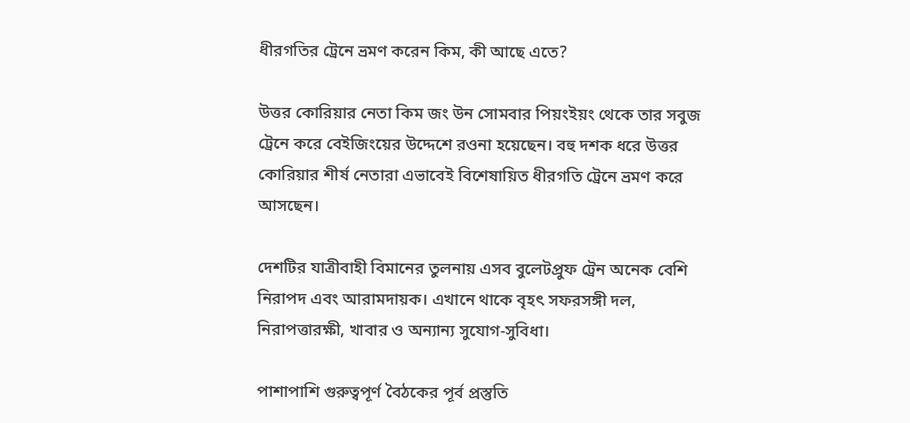ধীরগতির ট্রেনে ভ্রমণ করেন কিম, কী আছে এতে?

উত্তর কোরিয়ার নেতা কিম জং উন সোমবার পিয়ংইয়ং থেকে তার সবুজ ট্রেনে করে বেইজিংয়ের উদ্দেশে রওনা হয়েছেন। বহু দশক ধরে উত্তর কোরিয়ার শীর্ষ নেতারা এভাবেই বিশেষায়িত ধীরগতি ট্রেনে ভ্রমণ করে আসছেন।

দেশটির যাত্রীবাহী বিমানের তুলনায় এসব বুলেটপ্রুফ ট্রেন অনেক বেশি নিরাপদ এবং আরামদায়ক। এখানে থাকে বৃহৎ সফরসঙ্গী দল, নিরাপত্তারক্ষী, খাবার ও অন্যান্য সুযোগ-সুবিধা।

পাশাপাশি গুরুত্বপূর্ণ বৈঠকের পূর্ব প্রস্তুতি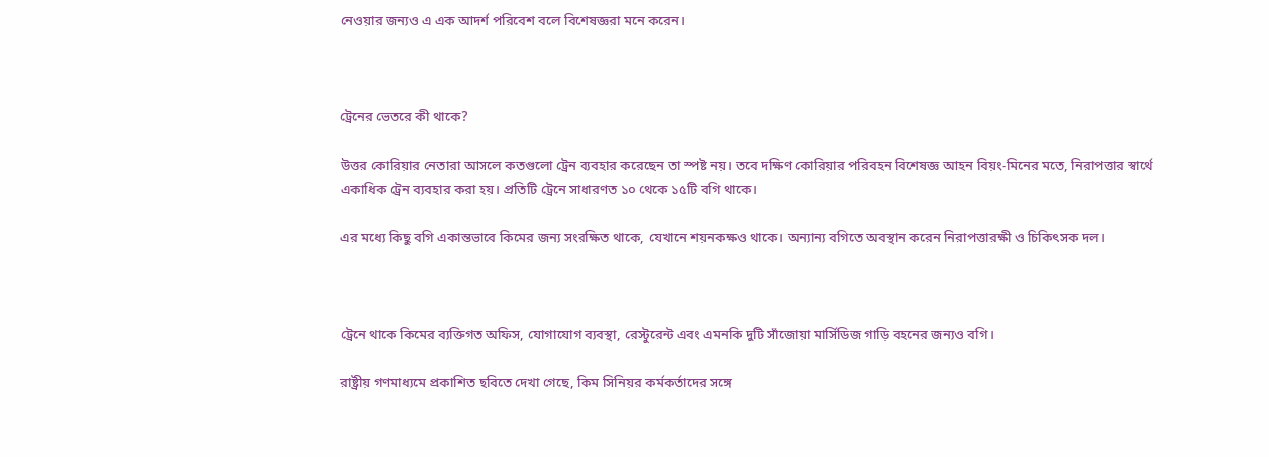নেওয়ার জন্যও এ এক আদর্শ পরিবেশ বলে বিশেষজ্ঞরা মনে করেন।



ট্রেনের ভেতরে কী থাকে?

উত্তর কোরিয়ার নেতারা আসলে কতগুলো ট্রেন ব্যবহার করেছেন তা স্পষ্ট নয়। তবে দক্ষিণ কোরিয়ার পরিবহন বিশেষজ্ঞ আহন বিয়ং-মিনের মতে, নিরাপত্তার স্বার্থে একাধিক ট্রেন ব্যবহার করা হয়। প্রতিটি ট্রেনে সাধারণত ১০ থেকে ১৫টি বগি থাকে।

এর মধ্যে কিছু বগি একান্তভাবে কিমের জন্য সংরক্ষিত থাকে, যেখানে শয়নকক্ষও থাকে। অন্যান্য বগিতে অবস্থান করেন নিরাপত্তারক্ষী ও চিকিৎসক দল।



ট্রেনে থাকে কিমের ব্যক্তিগত অফিস, যোগাযোগ ব্যবস্থা, রেস্টুরেন্ট এবং এমনকি দুটি সাঁজোয়া মার্সিডিজ গাড়ি বহনের জন্যও বগি।

রাষ্ট্রীয় গণমাধ্যমে প্রকাশিত ছবিতে দেখা গেছে, কিম সিনিয়র কর্মকর্তাদের সঙ্গে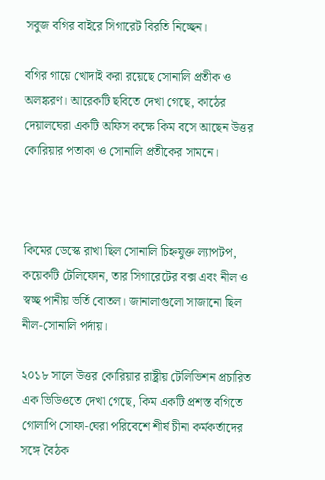সবুজ বগির বাইরে সিগারেট বিরতি নিচ্ছেন।

বগির গায়ে খোদাই করা রয়েছে সোনালি প্রতীক ও অলঙ্করণ। আরেকটি ছবিতে দেখা গেছে, কাঠের দেয়ালঘেরা একটি অফিস কক্ষে কিম বসে আছেন উত্তর কোরিয়ার পতাকা ও সোনালি প্রতীকের সামনে।



কিমের ডেস্কে রাখা ছিল সোনালি চিহ্নযুক্ত ল্যাপটপ, কয়েকটি টেলিফোন, তার সিগারেটের বক্স এবং নীল ও স্বচ্ছ পানীয় ভর্তি বোতল। জানালাগুলো সাজানো ছিল নীল-সোনালি পর্দায়।

২০১৮ সালে উত্তর কোরিয়ার রাষ্ট্রীয় টেলিভিশন প্রচারিত এক ভিডিওতে দেখা গেছে, কিম একটি প্রশস্ত বগিতে গোলাপি সোফা-ঘেরা পরিবেশে শীর্ষ চীনা কর্মকর্তাদের সঙ্গে বৈঠক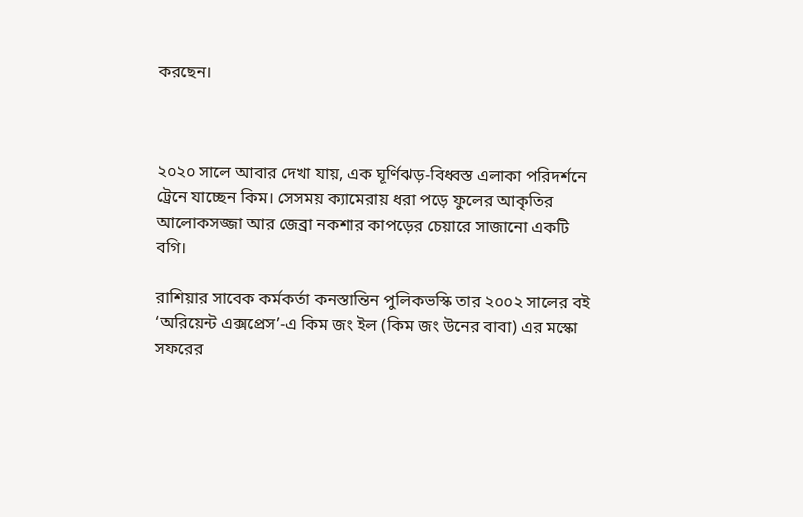করছেন।



২০২০ সালে আবার দেখা যায়, এক ঘূর্ণিঝড়-বিধ্বস্ত এলাকা পরিদর্শনে ট্রেনে যাচ্ছেন কিম। সেসময় ক্যামেরায় ধরা পড়ে ফুলের আকৃতির আলোকসজ্জা আর জেব্রা নকশার কাপড়ের চেয়ারে সাজানো একটি বগি।

রাশিয়ার সাবেক কর্মকর্তা কনস্তান্তিন পুলিকভস্কি তার ২০০২ সালের বই ‘অরিয়েন্ট এক্সপ্রেস’-এ কিম জং ইল (কিম জং উনের বাবা) এর মস্কো সফরের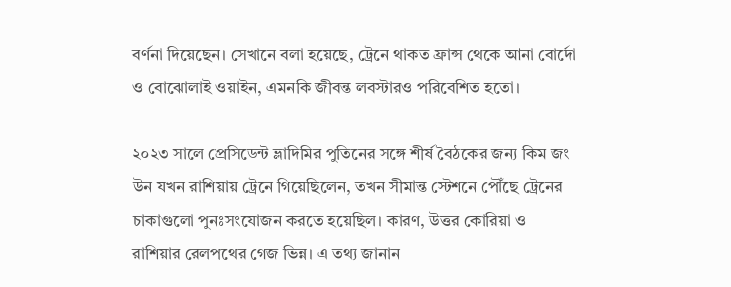বর্ণনা দিয়েছেন। সেখানে বলা হয়েছে, ট্রেনে থাকত ফ্রান্স থেকে আনা বোর্দো ও বোঝোলাই ওয়াইন, এমনকি জীবন্ত লবস্টারও পরিবেশিত হতো।

২০২৩ সালে প্রেসিডেন্ট ভ্লাদিমির পুতিনের সঙ্গে শীর্ষ বৈঠকের জন্য কিম জং উন যখন রাশিয়ায় ট্রেনে গিয়েছিলেন, তখন সীমান্ত স্টেশনে পৌঁছে ট্রেনের চাকাগুলো পুনঃসংযোজন করতে হয়েছিল। কারণ, উত্তর কোরিয়া ও রাশিয়ার রেলপথের গেজ ভিন্ন। এ তথ্য জানান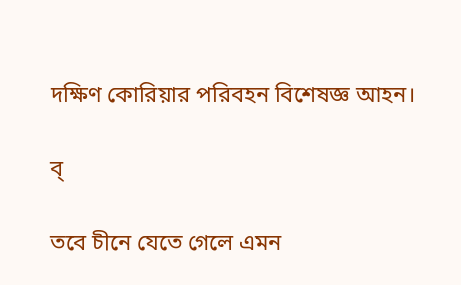দক্ষিণ কোরিয়ার পরিবহন বিশেষজ্ঞ আহন।

ব্

তবে চীনে যেতে গেলে এমন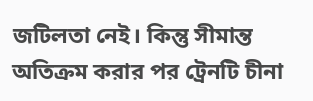জটিলতা নেই। কিন্তু সীমান্ত অতিক্রম করার পর ট্রেনটি চীনা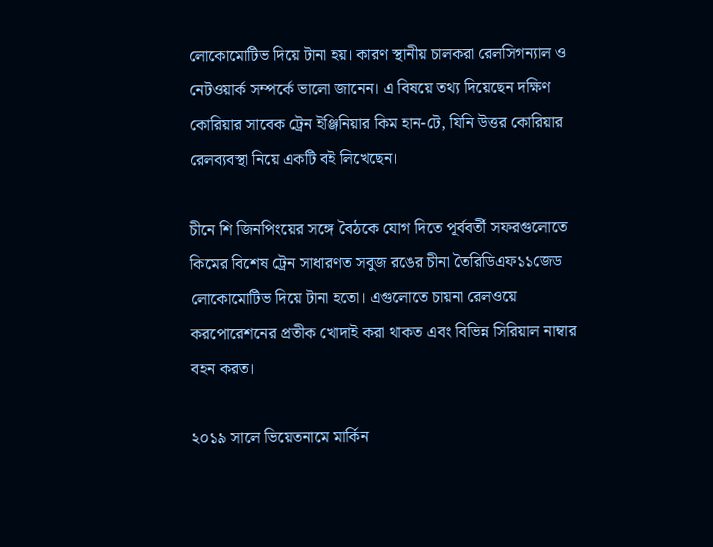লোকোমোটিভ দিয়ে টানা হয়। কারণ স্থানীয় চালকরা রেলসিগন্যাল ও নেটওয়ার্ক সম্পর্কে ভালো জানেন। এ বিষয়ে তথ্য দিয়েছেন দক্ষিণ কোরিয়ার সাবেক ট্রেন ইঞ্জিনিয়ার কিম হান-টে, যিনি উত্তর কোরিয়ার রেলব্যবস্থা নিয়ে একটি বই লিখেছেন।

চীনে শি জিনপিংয়ের সঙ্গে বৈঠকে যোগ দিতে পূর্ববর্তী সফরগুলোতে কিমের বিশেষ ট্রেন সাধারণত সবুজ রঙের চীনা তৈরিডিএফ১১জেড লোকোমোটিভ দিয়ে টানা হতো। এগুলোতে চায়না রেলওয়ে করপোরেশনের প্রতীক খোদাই করা থাকত এবং বিভিন্ন সিরিয়াল নাম্বার বহন করত।

২০১৯ সালে ভিয়েতনামে মার্কিন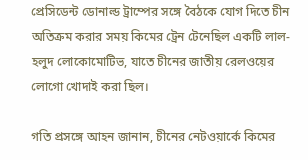প্রেসিডেন্ট ডোনাল্ড ট্রাম্পের সঙ্গে বৈঠকে যোগ দিতে চীন অতিক্রম করার সময় কিমের ট্রেন টেনেছিল একটি লাল-হলুদ লোকোমোটিভ, যাতে চীনের জাতীয় রেলওয়ের লোগো খোদাই করা ছিল।

গতি প্রসঙ্গে আহন জানান, চীনের নেটওয়ার্কে কিমের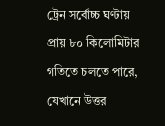ট্রেন সর্বোচ্চ ঘণ্টায় প্রায় ৮০ কিলোমিটার গতিতে চলতে পারে, যেখানে উত্তর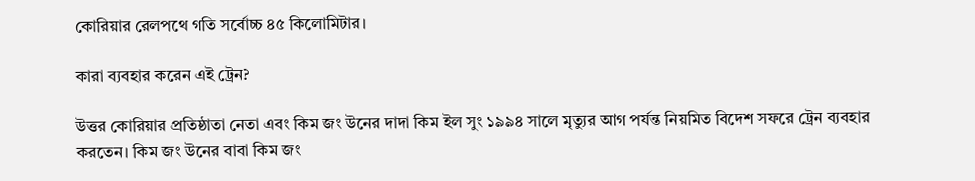কোরিয়ার রেলপথে গতি সর্বোচ্চ ৪৫ কিলোমিটার।

কারা ব্যবহার করেন এই ট্রেন?

উত্তর কোরিয়ার প্রতিষ্ঠাতা নেতা এবং কিম জং উনের দাদা কিম ইল সুং ১৯৯৪ সালে মৃত্যুর আগ পর্যন্ত নিয়মিত বিদেশ সফরে ট্রেন ব্যবহার করতেন। কিম জং উনের বাবা কিম জং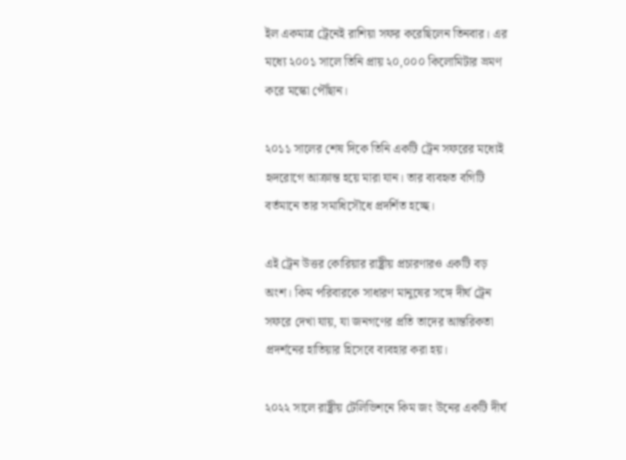ইল একমাত্র ট্রেনেই রাশিয়া সফর করেছিলেন তিনবার। এর মধ্যে ২০০১ সালে তিনি প্রায় ২০,০০০ কিলোমিটার ভ্রমণ করে মস্কো পৌঁছান।

২০১১ সালের শেষ দিকে তিনি একটি ট্রেন সফরের মধ্যেই হৃদরোগে আক্রান্ত হয়ে মারা যান। তার ব্যবহৃত বগিটি বর্তমানে তার সমাধিসৌধে প্রদর্শিত হচ্ছে।

এই ট্রেন উত্তর কোরিয়ার রাষ্ট্রীয় প্রচারণারও একটি বড় অংশ। কিম পরিবারকে সাধারণ মানুষের সঙ্গে দীর্ঘ ট্রেন সফরে দেখা যায়, যা জনগণের প্রতি তাদের আন্তরিকতা প্রদর্শনের হাতিয়ার হিসেবে ব্যবহার করা হয়।

২০২২ সালে রাষ্ট্রীয় টেলিভিশনে কিম জং উনের একটি দীর্ঘ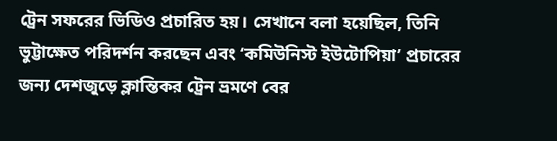ট্রেন সফরের ভিডিও প্রচারিত হয়। সেখানে বলা হয়েছিল, তিনি ভুট্টাক্ষেত পরিদর্শন করছেন এবং ‘কমিউনিস্ট ইউটোপিয়া’ প্রচারের জন্য দেশজুড়ে ক্লান্তিকর ট্রেন ভ্রমণে বের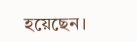হয়েছেন।